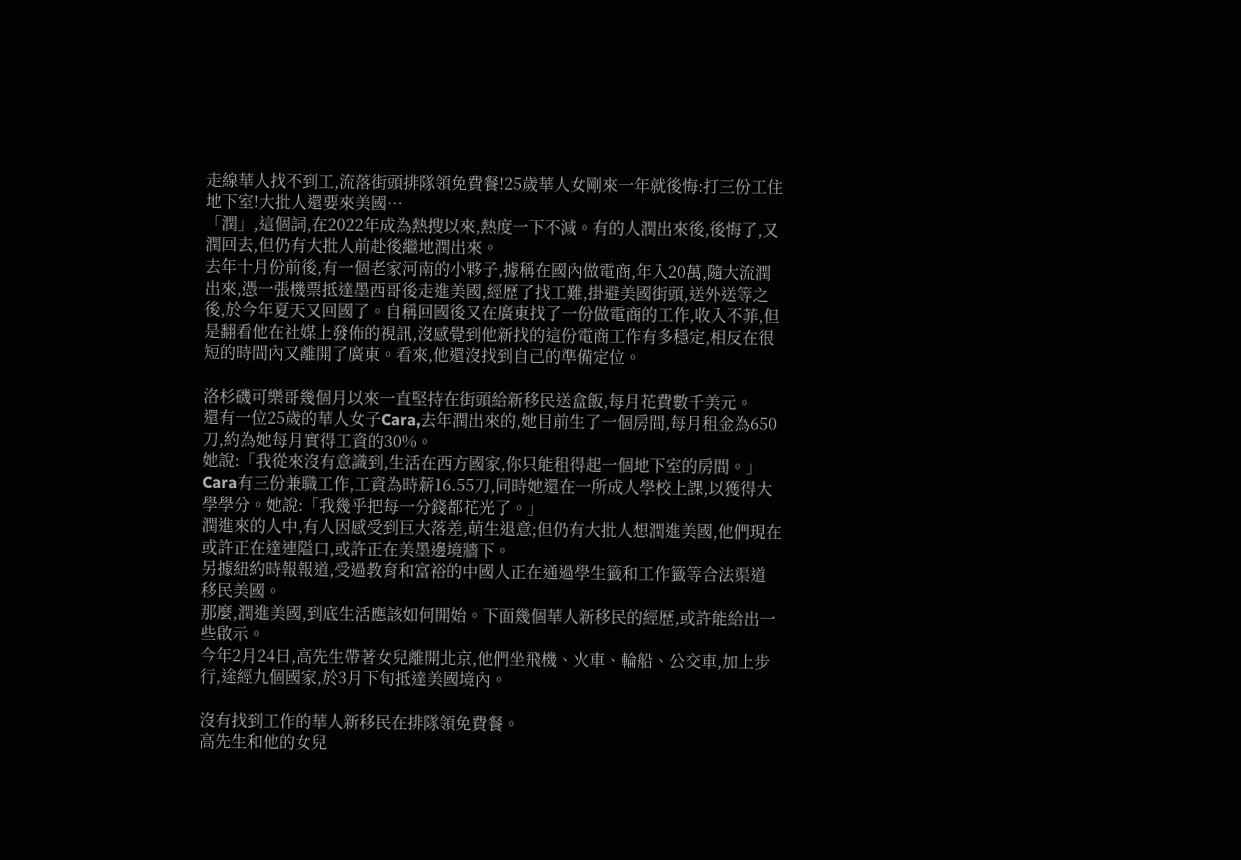走線華人找不到工,流落街頭排隊領免費餐!25歲華人女剛來一年就後悔:打三份工住地下室!大批人還要來美國…
「潤」,這個詞,在2022年成為熱搜以來,熱度一下不減。有的人潤出來後,後悔了,又潤回去,但仍有大批人前赴後繼地潤出來。
去年十月份前後,有一個老家河南的小夥子,據稱在國內做電商,年入20萬,隨大流潤出來,憑一張機票抵達墨西哥後走進美國,經歷了找工難,掛避美國街頭,送外送等之後,於今年夏天又回國了。自稱回國後又在廣東找了一份做電商的工作,收入不菲,但是翻看他在社媒上發佈的視訊,沒感覺到他新找的這份電商工作有多穩定,相反在很短的時間內又離開了廣東。看來,他還沒找到自己的準備定位。

洛杉磯可樂哥幾個月以來一直堅持在街頭給新移民送盒飯,每月花費數千美元。
還有一位25歲的華人女子Cara,去年潤出來的,她目前生了一個房間,每月租金為650刀,約為她每月實得工資的30%。
她說:「我從來沒有意識到,生活在西方國家,你只能租得起一個地下室的房間。」
Cara有三份兼職工作,工資為時薪16.55刀,同時她還在一所成人學校上課,以獲得大學學分。她說:「我幾乎把每一分錢都花光了。」
潤進來的人中,有人因感受到巨大落差,萌生退意;但仍有大批人想潤進美國,他們現在或許正在達連隘口,或許正在美墨邊境牆下。
另據紐約時報報道,受過教育和富裕的中國人正在通過學生籤和工作籤等合法渠道移民美國。
那麼,潤進美國,到底生活應該如何開始。下面幾個華人新移民的經歷,或許能給出一些啟示。
今年2月24日,高先生帶著女兒離開北京,他們坐飛機、火車、輪船、公交車,加上步行,途經九個國家,於3月下旬抵達美國境內。

沒有找到工作的華人新移民在排隊領免費餐。
高先生和他的女兒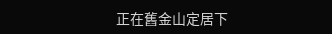正在舊金山定居下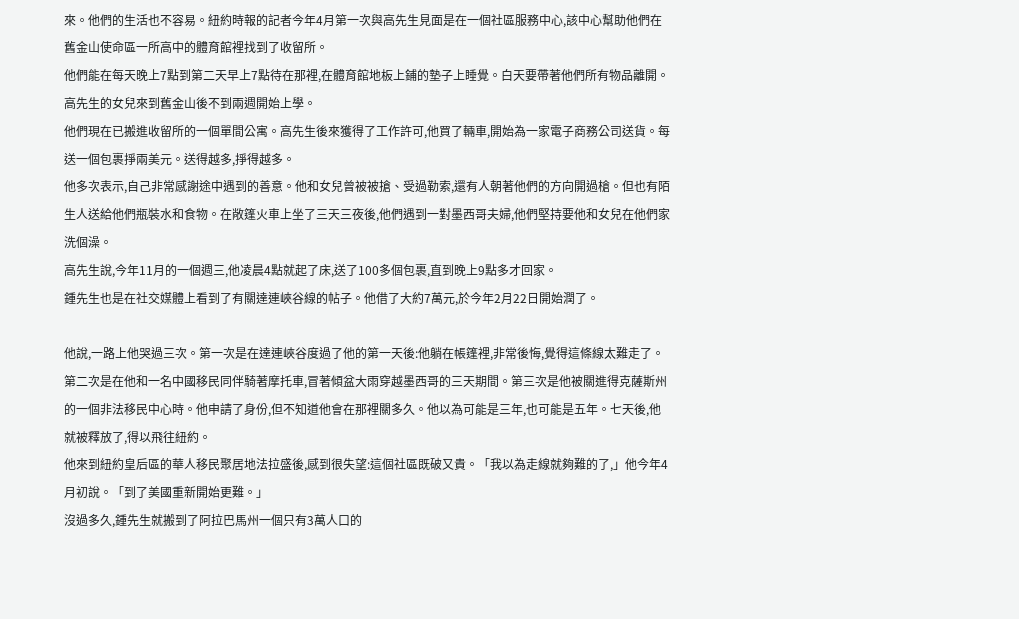來。他們的生活也不容易。紐約時報的記者今年4月第一次與高先生見面是在一個社區服務中心,該中心幫助他們在舊金山使命區一所高中的體育館裡找到了收留所。
他們能在每天晚上7點到第二天早上7點待在那裡,在體育館地板上鋪的墊子上睡覺。白天要帶著他們所有物品離開。高先生的女兒來到舊金山後不到兩週開始上學。
他們現在已搬進收留所的一個單間公寓。高先生後來獲得了工作許可,他買了輛車,開始為一家電子商務公司送貨。每送一個包裹掙兩美元。送得越多,掙得越多。
他多次表示,自己非常感謝途中遇到的善意。他和女兒曾被被搶、受過勒索,還有人朝著他們的方向開過槍。但也有陌生人送給他們瓶裝水和食物。在敞篷火車上坐了三天三夜後,他們遇到一對墨西哥夫婦,他們堅持要他和女兒在他們家洗個澡。
高先生說,今年11月的一個週三,他凌晨4點就起了床,送了100多個包裹,直到晚上9點多才回家。
鍾先生也是在社交媒體上看到了有關達連峽谷線的帖子。他借了大約7萬元,於今年2月22日開始潤了。

他說,一路上他哭過三次。第一次是在達連峽谷度過了他的第一天後:他躺在帳篷裡,非常後悔,覺得這條線太難走了。第二次是在他和一名中國移民同伴騎著摩托車,冒著傾盆大雨穿越墨西哥的三天期間。第三次是他被關進得克薩斯州的一個非法移民中心時。他申請了身份,但不知道他會在那裡關多久。他以為可能是三年,也可能是五年。七天後,他就被釋放了,得以飛往紐約。
他來到紐約皇后區的華人移民聚居地法拉盛後,感到很失望:這個社區既破又貴。「我以為走線就夠難的了,」他今年4月初說。「到了美國重新開始更難。」
沒過多久,鍾先生就搬到了阿拉巴馬州一個只有3萬人口的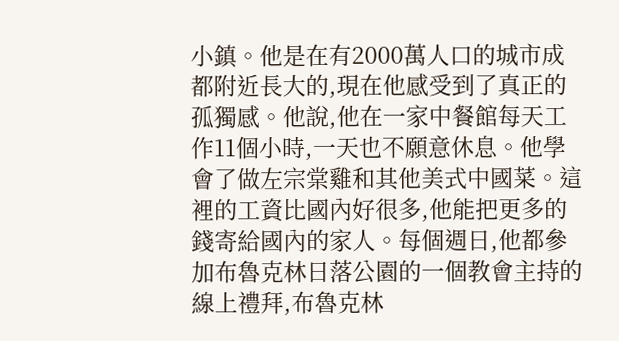小鎮。他是在有2000萬人口的城市成都附近長大的,現在他感受到了真正的孤獨感。他說,他在一家中餐館每天工作11個小時,一天也不願意休息。他學會了做左宗棠雞和其他美式中國菜。這裡的工資比國內好很多,他能把更多的錢寄給國內的家人。每個週日,他都參加布魯克林日落公園的一個教會主持的線上禮拜,布魯克林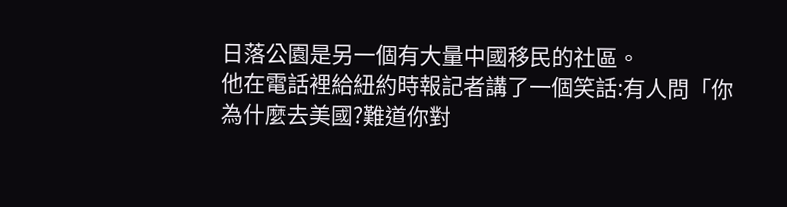日落公園是另一個有大量中國移民的社區。
他在電話裡給紐約時報記者講了一個笑話:有人問「你為什麼去美國?難道你對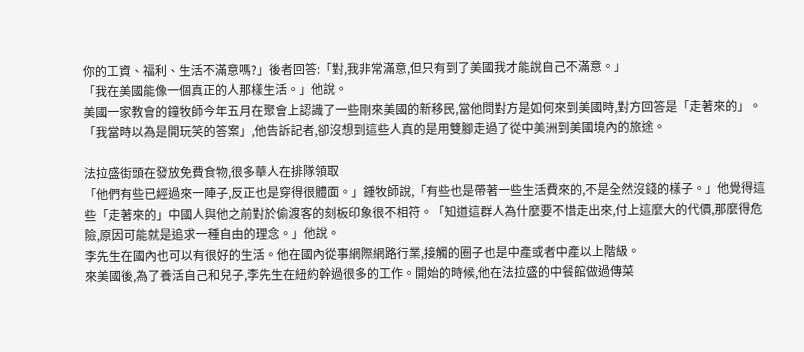你的工資、福利、生活不滿意嗎?」後者回答:「對,我非常滿意,但只有到了美國我才能說自己不滿意。」
「我在美國能像一個真正的人那樣生活。」他說。
美國一家教會的鐘牧師今年五月在聚會上認識了一些剛來美國的新移民,當他問對方是如何來到美國時,對方回答是「走著來的」。「我當時以為是開玩笑的答案」,他告訴記者,卻沒想到這些人真的是用雙腳走過了從中美洲到美國境內的旅途。

法拉盛街頭在發放免費食物,很多華人在排隊領取
「他們有些已經過來一陣子,反正也是穿得很體面。」鍾牧師說,「有些也是帶著一些生活費來的,不是全然沒錢的樣子。」他覺得這些「走著來的」中國人與他之前對於偷渡客的刻板印象很不相符。「知道這群人為什麼要不惜走出來,付上這麼大的代價,那麼得危險,原因可能就是追求一種自由的理念。」他說。
李先生在國內也可以有很好的生活。他在國內從事網際網路行業,接觸的圈子也是中產或者中產以上階級。
來美國後,為了養活自己和兒子,李先生在紐約幹過很多的工作。開始的時候,他在法拉盛的中餐館做過傳菜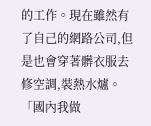的工作。現在雖然有了自己的網路公司,但是也會穿著髒衣服去修空調,裝熱水爐。「國內我做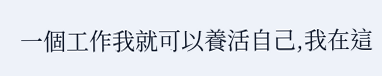一個工作我就可以養活自己,我在這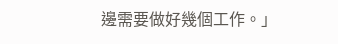邊需要做好幾個工作。」